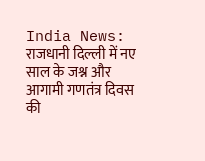India News: राजधानी दिल्ली में नए साल के जश्न और आगामी गणतंत्र दिवस की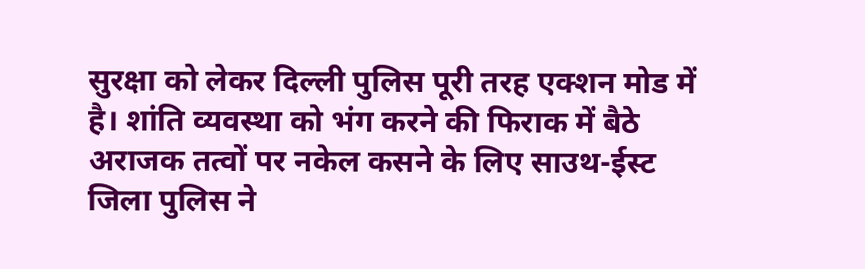सुरक्षा को लेकर दिल्ली पुलिस पूरी तरह एक्शन मोड में है। शांति व्यवस्था को भंग करने की फिराक में बैठे अराजक तत्वों पर नकेल कसने के लिए साउथ-ईस्ट जिला पुलिस ने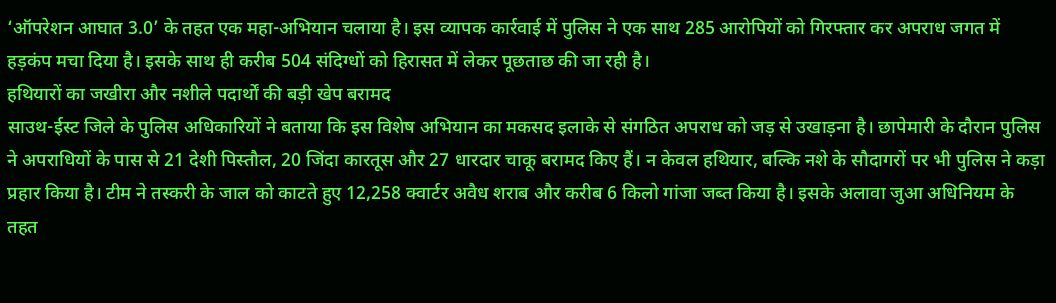‘ऑपरेशन आघात 3.0’ के तहत एक महा-अभियान चलाया है। इस व्यापक कार्रवाई में पुलिस ने एक साथ 285 आरोपियों को गिरफ्तार कर अपराध जगत में हड़कंप मचा दिया है। इसके साथ ही करीब 504 संदिग्धों को हिरासत में लेकर पूछताछ की जा रही है।
हथियारों का जखीरा और नशीले पदार्थों की बड़ी खेप बरामद
साउथ-ईस्ट जिले के पुलिस अधिकारियों ने बताया कि इस विशेष अभियान का मकसद इलाके से संगठित अपराध को जड़ से उखाड़ना है। छापेमारी के दौरान पुलिस ने अपराधियों के पास से 21 देशी पिस्तौल, 20 जिंदा कारतूस और 27 धारदार चाकू बरामद किए हैं। न केवल हथियार, बल्कि नशे के सौदागरों पर भी पुलिस ने कड़ा प्रहार किया है। टीम ने तस्करी के जाल को काटते हुए 12,258 क्वार्टर अवैध शराब और करीब 6 किलो गांजा जब्त किया है। इसके अलावा जुआ अधिनियम के तहत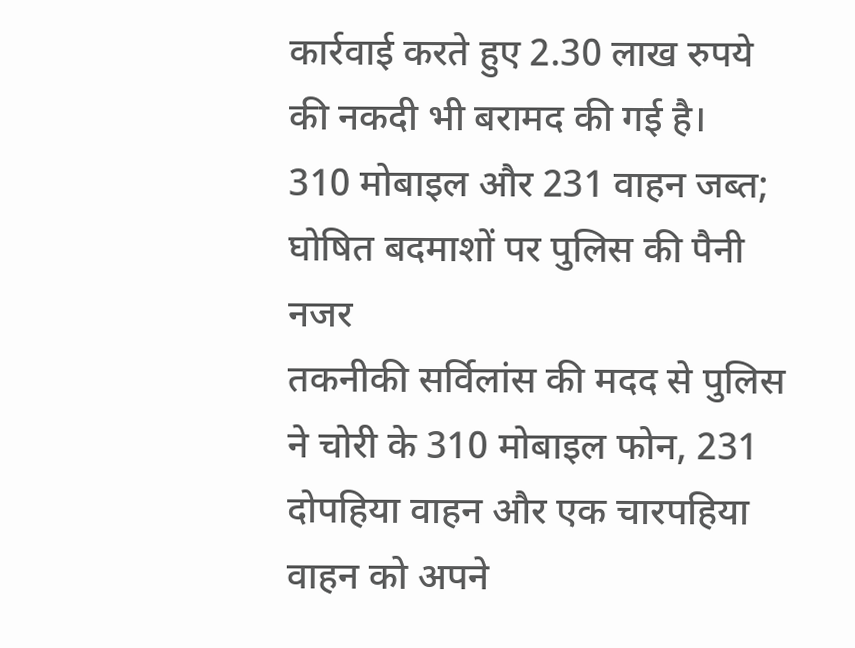कार्रवाई करते हुए 2.30 लाख रुपये की नकदी भी बरामद की गई है।
310 मोबाइल और 231 वाहन जब्त; घोषित बदमाशों पर पुलिस की पैनी नजर
तकनीकी सर्विलांस की मदद से पुलिस ने चोरी के 310 मोबाइल फोन, 231 दोपहिया वाहन और एक चारपहिया वाहन को अपने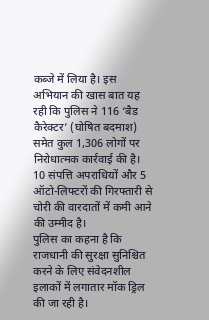कब्जे में लिया है। इस अभियान की खास बात यह रही कि पुलिस ने 116 ‘बैड कैरेक्टर’ (घोषित बदमाश) समेत कुल 1,306 लोगों पर निरोधात्मक कार्रवाई की है। 10 संपत्ति अपराधियों और 5 ऑटो-लिफ्टरों की गिरफ्तारी से चोरी की वारदातों में कमी आने की उम्मीद है।
पुलिस का कहना है कि राजधानी की सुरक्षा सुनिश्चित करने के लिए संवेदनशील इलाकों में लगातार मॉक ड्रिल की जा रही है।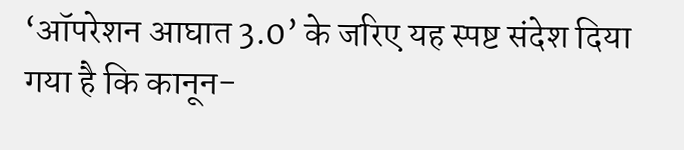‘ऑपरेशन आघात 3.0’ के जरिए यह स्पष्ट संदेश दिया गया है कि कानून-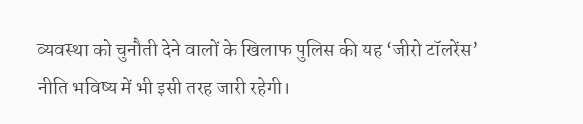व्यवस्था को चुनौती देने वालों के खिलाफ पुलिस की यह ‘जीरो टॉलरेंस’ नीति भविष्य में भी इसी तरह जारी रहेगी।